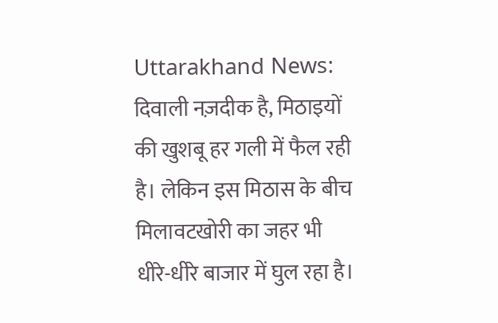Uttarakhand News: दिवाली नज़दीक है, मिठाइयों की खुशबू हर गली में फैल रही है। लेकिन इस मिठास के बीच मिलावटखोरी का जहर भी धीरे-धीरे बाजार में घुल रहा है।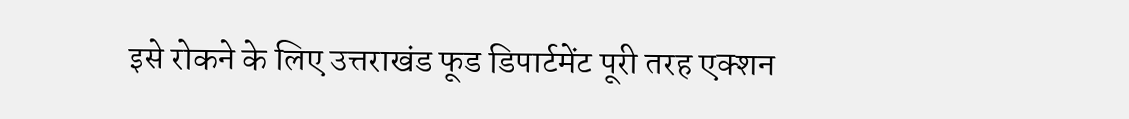इसे रोकने के लिए उत्तराखंड फूड डिपार्टमेंट पूरी तरह एक्शन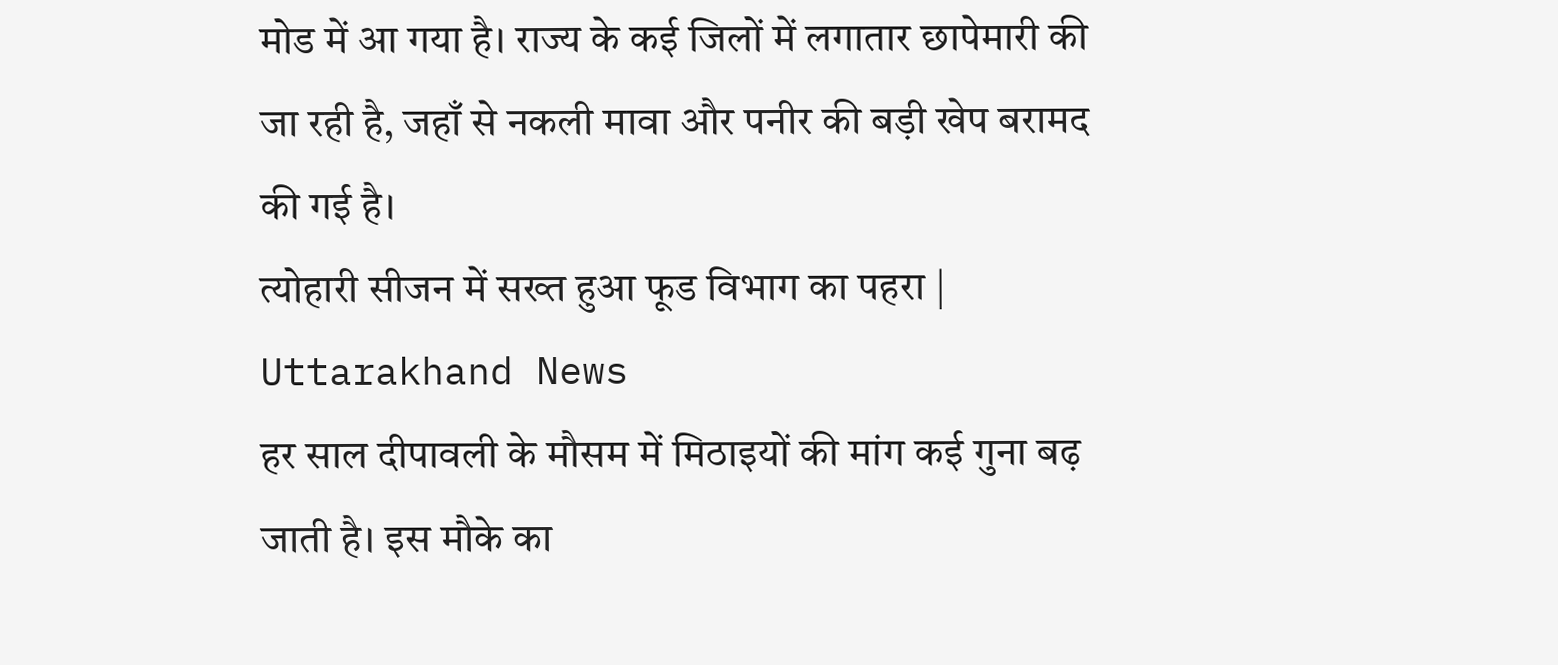मोड में आ गया है। राज्य के कई जिलों में लगातार छापेमारी की जा रही है, जहाँ से नकली मावा और पनीर की बड़ी खेप बरामद की गई है।
त्योहारी सीजन में सख्त हुआ फूड विभाग का पहरा | Uttarakhand News
हर साल दीपावली के मौसम में मिठाइयों की मांग कई गुना बढ़ जाती है। इस मौके का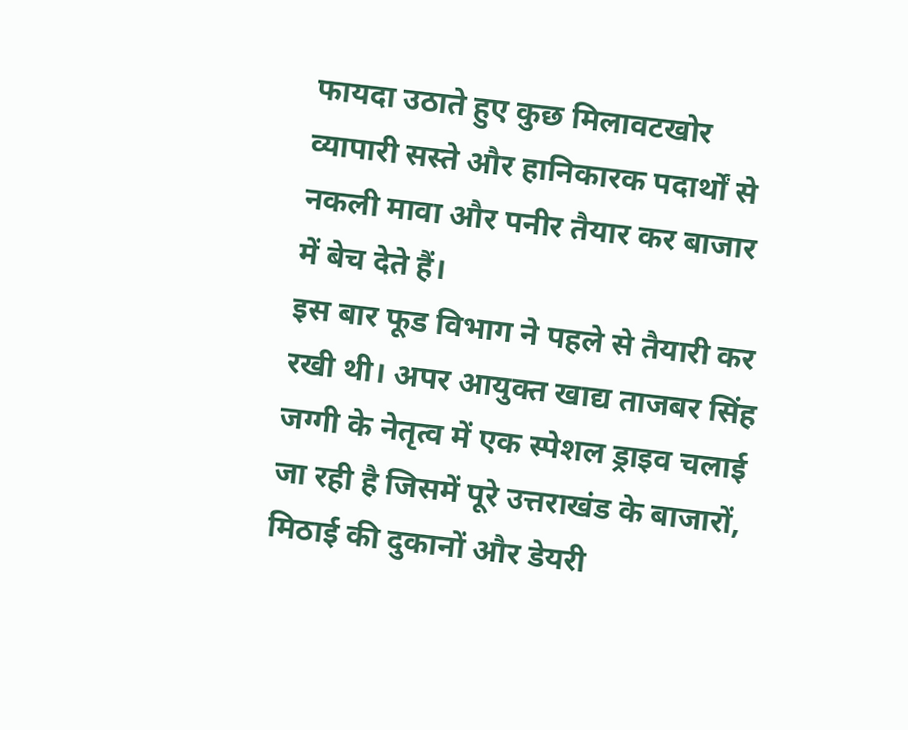फायदा उठाते हुए कुछ मिलावटखोर व्यापारी सस्ते और हानिकारक पदार्थों से नकली मावा और पनीर तैयार कर बाजार में बेच देते हैं।
इस बार फूड विभाग ने पहले से तैयारी कर रखी थी। अपर आयुक्त खाद्य ताजबर सिंह जग्गी के नेतृत्व में एक स्पेशल ड्राइव चलाई जा रही है जिसमें पूरे उत्तराखंड के बाजारों, मिठाई की दुकानों और डेयरी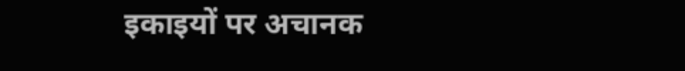इकाइयों पर अचानक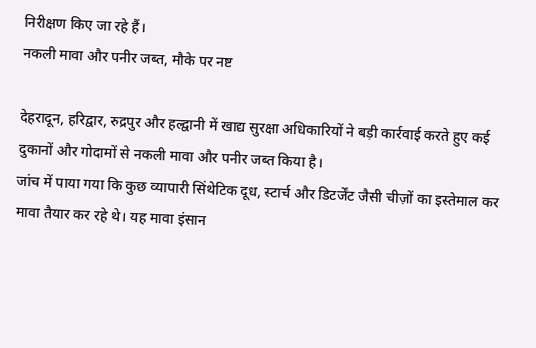निरीक्षण किए जा रहे हैं।
नकली मावा और पनीर जब्त, मौके पर नष्ट

देहरादून, हरिद्वार, रुद्रपुर और हल्द्वानी में खाद्य सुरक्षा अधिकारियों ने बड़ी कार्रवाई करते हुए कई दुकानों और गोदामों से नकली मावा और पनीर जब्त किया है।
जांच में पाया गया कि कुछ व्यापारी सिंथेटिक दूध, स्टार्च और डिटर्जेंट जैसी चीज़ों का इस्तेमाल कर मावा तैयार कर रहे थे। यह मावा इंसान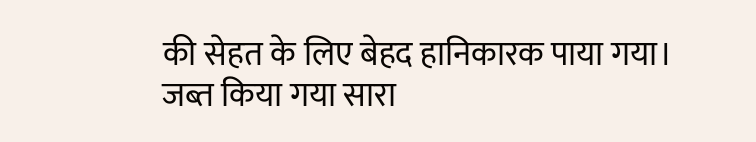की सेहत के लिए बेहद हानिकारक पाया गया। जब्त किया गया सारा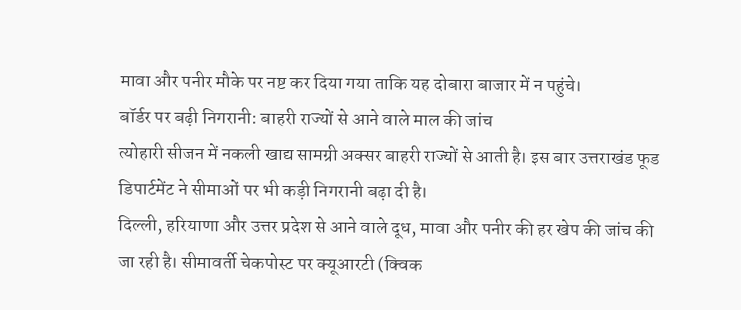मावा और पनीर मौके पर नष्ट कर दिया गया ताकि यह दोबारा बाजार में न पहुंचे।
बॉर्डर पर बढ़ी निगरानी: बाहरी राज्यों से आने वाले माल की जांच
त्योहारी सीजन में नकली खाद्य सामग्री अक्सर बाहरी राज्यों से आती है। इस बार उत्तराखंड फूड डिपार्टमेंट ने सीमाओं पर भी कड़ी निगरानी बढ़ा दी है।
दिल्ली, हरियाणा और उत्तर प्रदेश से आने वाले दूध, मावा और पनीर की हर खेप की जांच की जा रही है। सीमावर्ती चेकपोस्ट पर क्यूआरटी (क्विक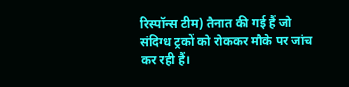रिस्पॉन्स टीम) तैनात की गई हैं जो संदिग्ध ट्रकों को रोककर मौके पर जांच कर रही हैं।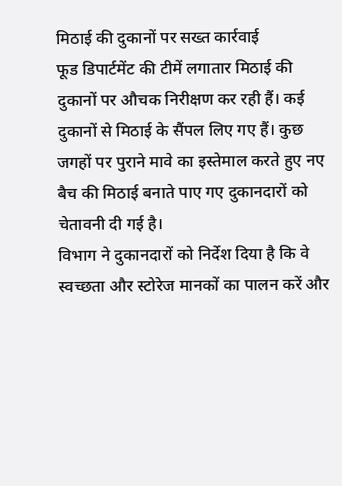मिठाई की दुकानों पर सख्त कार्रवाई
फूड डिपार्टमेंट की टीमें लगातार मिठाई की दुकानों पर औचक निरीक्षण कर रही हैं। कई दुकानों से मिठाई के सैंपल लिए गए हैं। कुछ जगहों पर पुराने मावे का इस्तेमाल करते हुए नए बैच की मिठाई बनाते पाए गए दुकानदारों को चेतावनी दी गई है।
विभाग ने दुकानदारों को निर्देश दिया है कि वे स्वच्छता और स्टोरेज मानकों का पालन करें और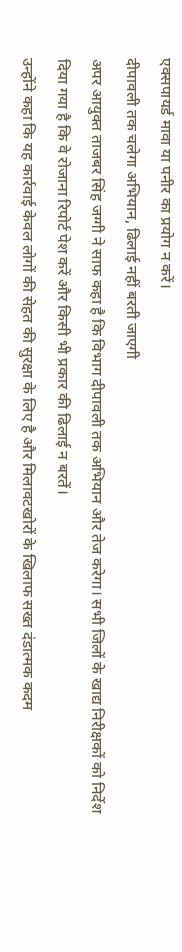एक्सपायर्ड मावा या पनीर का प्रयोग न करें।
दीपावली तक चलेगा अभियान, ढिलाई नहीं बरती जाएगी
अपर आयुक्त ताजबर सिंह जग्गी ने साफ कहा है कि विभाग दीपावली तक अभियान और तेज करेगा। सभी जिलों के खाद्य निरीक्षकों को निर्देश दिया गया है कि वे रोजाना रिपोर्ट पेश करें और किसी भी प्रकार की ढिलाई न बरतें।
उन्होंने कहा कि यह कार्रवाई केवल लोगों की सेहत की सुरक्षा के लिए है और मिलावटखोरों के खिलाफ सख्त दंडात्मक कदम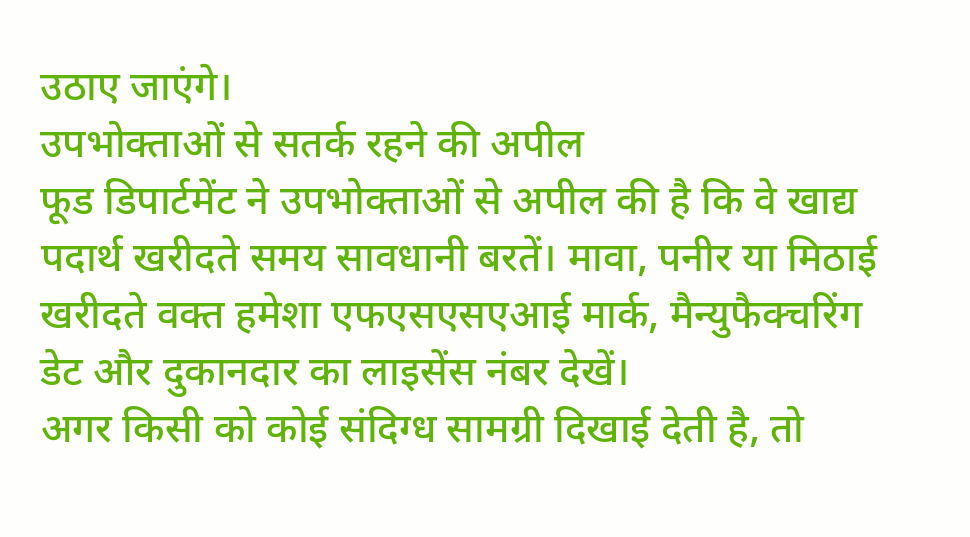उठाए जाएंगे।
उपभोक्ताओं से सतर्क रहने की अपील
फूड डिपार्टमेंट ने उपभोक्ताओं से अपील की है कि वे खाद्य पदार्थ खरीदते समय सावधानी बरतें। मावा, पनीर या मिठाई खरीदते वक्त हमेशा एफएसएसएआई मार्क, मैन्युफैक्चरिंग डेट और दुकानदार का लाइसेंस नंबर देखें।
अगर किसी को कोई संदिग्ध सामग्री दिखाई देती है, तो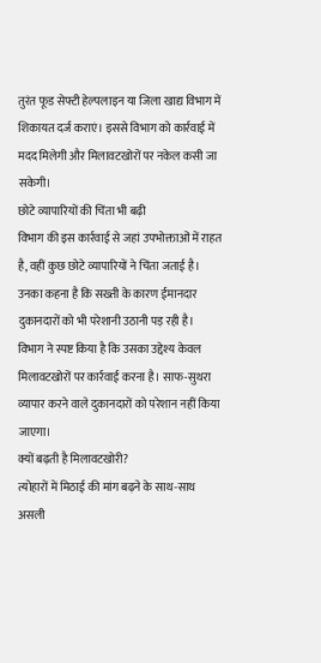तुरंत फूड सेफ्टी हेल्पलाइन या जिला खाद्य विभाग में शिकायत दर्ज कराएं। इससे विभाग को कार्रवाई में मदद मिलेगी और मिलावटखोरों पर नकेल कसी जा सकेगी।
छोटे व्यापारियों की चिंता भी बढ़ी
विभाग की इस कार्रवाई से जहां उपभोक्ताओं में राहत है, वहीं कुछ छोटे व्यापारियों ने चिंता जताई है। उनका कहना है कि सख्ती के कारण ईमानदार दुकानदारों को भी परेशानी उठानी पड़ रही है।
विभाग ने स्पष्ट किया है कि उसका उद्देश्य केवल मिलावटखोरों पर कार्रवाई करना है। साफ-सुथरा व्यापार करने वाले दुकानदारों को परेशान नहीं किया जाएगा।
क्यों बढ़ती है मिलावटखोरी?
त्योहारों में मिठाई की मांग बढ़ने के साथ-साथ असली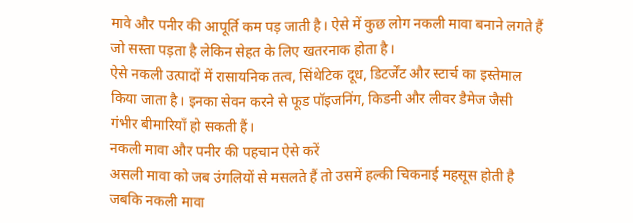मावे और पनीर की आपूर्ति कम पड़ जाती है। ऐसे में कुछ लोग नकली मावा बनाने लगते हैं जो सस्ता पड़ता है लेकिन सेहत के लिए खतरनाक होता है।
ऐसे नकली उत्पादों में रासायनिक तत्व, सिंथेटिक दूध, डिटर्जेंट और स्टार्च का इस्तेमाल किया जाता है। इनका सेवन करने से फूड पॉइजनिंग, किडनी और लीवर डैमेज जैसी गंभीर बीमारियाँ हो सकती हैं।
नकली मावा और पनीर की पहचान ऐसे करें
असली मावा को जब उंगलियों से मसलते हैं तो उसमें हल्की चिकनाई महसूस होती है जबकि नकली मावा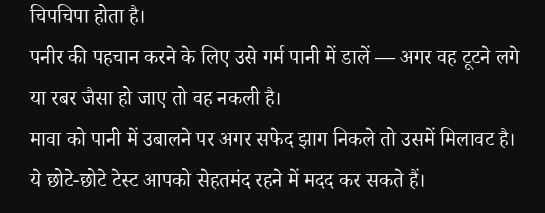चिपचिपा होता है।
पनीर की पहचान करने के लिए उसे गर्म पानी में डालें — अगर वह टूटने लगे या रबर जैसा हो जाए तो वह नकली है।
मावा को पानी में उबालने पर अगर सफेद झाग निकले तो उसमें मिलावट है। ये छोटे-छोटे टेस्ट आपको सेहतमंद रहने में मदद कर सकते हैं।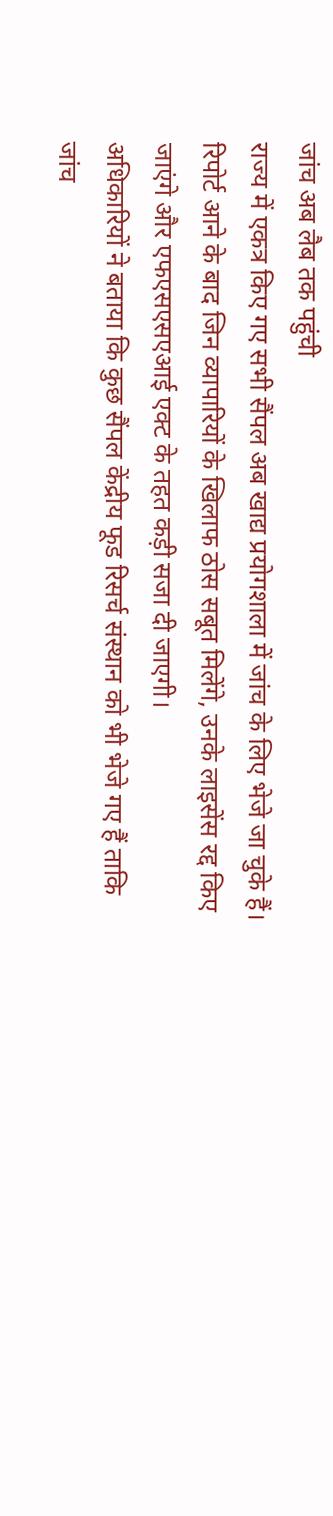जांच अब लैब तक पहुंची
राज्य में एकत्र किए गए सभी सैंपल अब खाद्य प्रयोगशाला में जांच के लिए भेजे जा चुके हैं। रिपोर्ट आने के बाद जिन व्यापारियों के खिलाफ ठोस सबूत मिलेंगे, उनके लाइसेंस रद्द किए जाएंगे और एफएसएसएआई एक्ट के तहत कड़ी सजा दी जाएगी।
अधिकारियों ने बताया कि कुछ सैंपल केंद्रीय फूड रिसर्च संस्थान को भी भेजे गए हैं ताकि जांच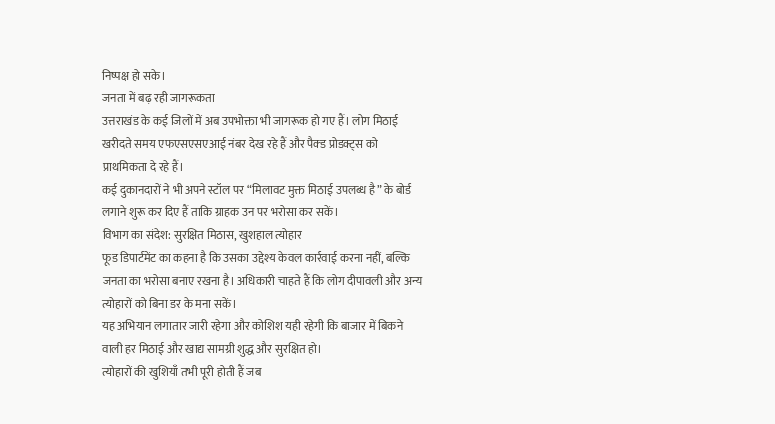निष्पक्ष हो सके।
जनता में बढ़ रही जागरूकता
उत्तराखंड के कई जिलों में अब उपभोक्ता भी जागरूक हो गए हैं। लोग मिठाई खरीदते समय एफएसएसएआई नंबर देख रहे हैं और पैक्ड प्रोडक्ट्स को प्राथमिकता दे रहे हैं।
कई दुकानदारों ने भी अपने स्टॉल पर “मिलावट मुक्त मिठाई उपलब्ध है” के बोर्ड लगाने शुरू कर दिए हैं ताकि ग्राहक उन पर भरोसा कर सकें।
विभाग का संदेश: सुरक्षित मिठास, खुशहाल त्योहार
फूड डिपार्टमेंट का कहना है कि उसका उद्देश्य केवल कार्रवाई करना नहीं, बल्कि जनता का भरोसा बनाए रखना है। अधिकारी चाहते हैं कि लोग दीपावली और अन्य त्योहारों को बिना डर के मना सकें।
यह अभियान लगातार जारी रहेगा और कोशिश यही रहेगी कि बाजार में बिकने वाली हर मिठाई और खाद्य सामग्री शुद्ध और सुरक्षित हो।
त्योहारों की खुशियाँ तभी पूरी होती हैं जब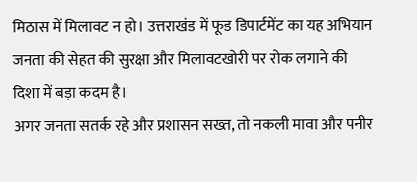मिठास में मिलावट न हो। उत्तराखंड में फूड डिपार्टमेंट का यह अभियान जनता की सेहत की सुरक्षा और मिलावटखोरी पर रोक लगाने की दिशा में बड़ा कदम है।
अगर जनता सतर्क रहे और प्रशासन सख्त, तो नकली मावा और पनीर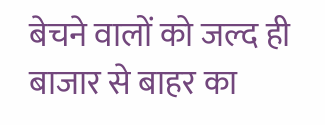बेचने वालों को जल्द ही बाजार से बाहर का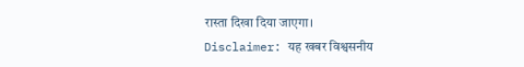रास्ता दिखा दिया जाएगा।
Disclaimer: यह खबर विश्वसनीय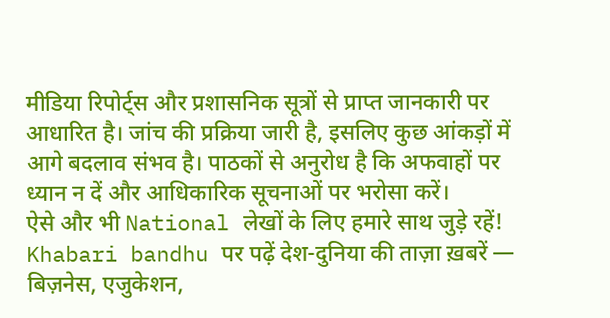मीडिया रिपोर्ट्स और प्रशासनिक सूत्रों से प्राप्त जानकारी पर आधारित है। जांच की प्रक्रिया जारी है, इसलिए कुछ आंकड़ों में आगे बदलाव संभव है। पाठकों से अनुरोध है कि अफवाहों पर ध्यान न दें और आधिकारिक सूचनाओं पर भरोसा करें।
ऐसे और भी National लेखों के लिए हमारे साथ जुड़े रहें! Khabari bandhu पर पढ़ें देश-दुनिया की ताज़ा ख़बरें — बिज़नेस, एजुकेशन,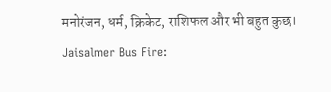मनोरंजन, धर्म, क्रिकेट, राशिफल और भी बहुत कुछ।
Jaisalmer Bus Fire: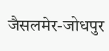जैसलमेर-जोधपुर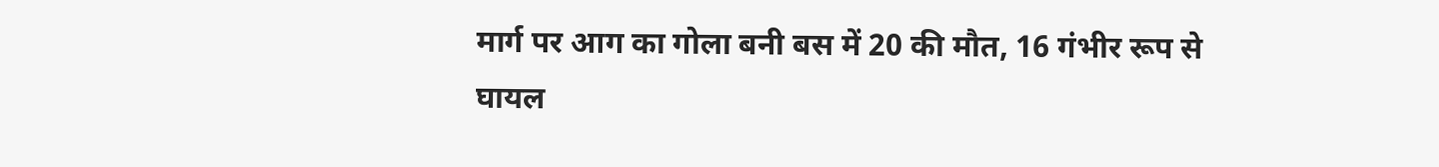मार्ग पर आग का गोला बनी बस में 20 की मौत, 16 गंभीर रूप से घायल